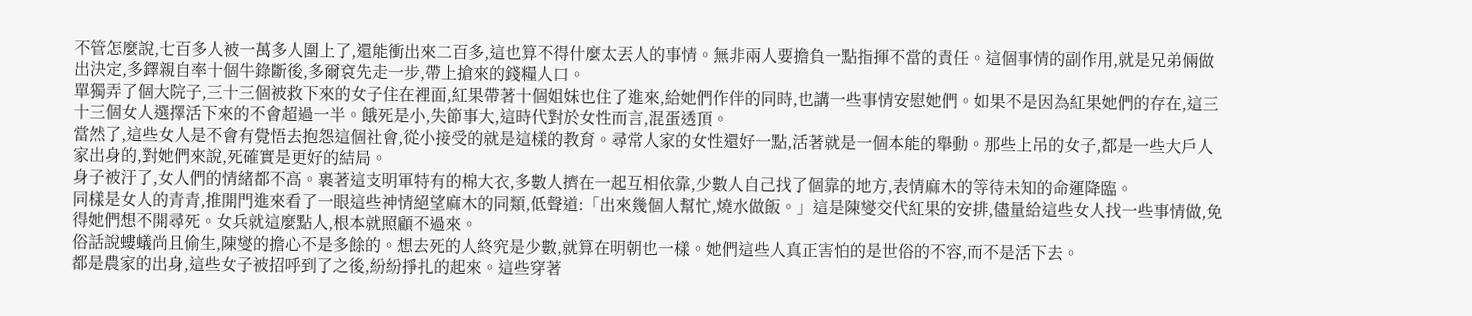不管怎麼說,七百多人被一萬多人圍上了,還能衝出來二百多,這也算不得什麼太丟人的事情。無非兩人要擔負一點指揮不當的責任。這個事情的副作用,就是兄弟倆做出決定,多鐸親自率十個牛錄斷後,多爾袞先走一步,帶上搶來的錢糧人口。
單獨弄了個大院子,三十三個被救下來的女子住在裡面,紅果帶著十個姐妹也住了進來,給她們作伴的同時,也講一些事情安慰她們。如果不是因為紅果她們的存在,這三十三個女人選擇活下來的不會超過一半。餓死是小,失節事大,這時代對於女性而言,混蛋透頂。
當然了,這些女人是不會有覺悟去抱怨這個社會,從小接受的就是這樣的教育。尋常人家的女性還好一點,活著就是一個本能的舉動。那些上吊的女子,都是一些大戶人家出身的,對她們來說,死確實是更好的結局。
身子被汙了,女人們的情緒都不高。裹著這支明軍特有的棉大衣,多數人擠在一起互相依靠,少數人自己找了個靠的地方,表情麻木的等待未知的命運降臨。
同樣是女人的青青,推開門進來看了一眼這些神情絕望麻木的同類,低聲道:「出來幾個人幫忙,燒水做飯。」這是陳燮交代紅果的安排,儘量給這些女人找一些事情做,免得她們想不開尋死。女兵就這麼點人,根本就照顧不過來。
俗話說螻蟻尚且偷生,陳燮的擔心不是多餘的。想去死的人終究是少數,就算在明朝也一樣。她們這些人真正害怕的是世俗的不容,而不是活下去。
都是農家的出身,這些女子被招呼到了之後,紛紛掙扎的起來。這些穿著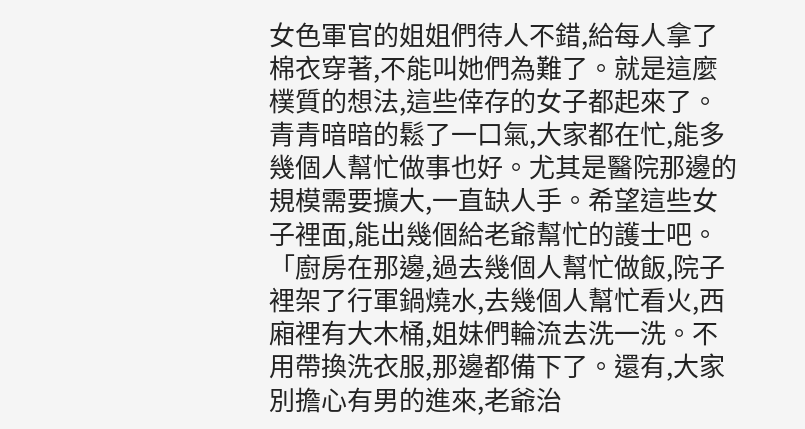女色軍官的姐姐們待人不錯,給每人拿了棉衣穿著,不能叫她們為難了。就是這麼樸質的想法,這些倖存的女子都起來了。
青青暗暗的鬆了一口氣,大家都在忙,能多幾個人幫忙做事也好。尤其是醫院那邊的規模需要擴大,一直缺人手。希望這些女子裡面,能出幾個給老爺幫忙的護士吧。
「廚房在那邊,過去幾個人幫忙做飯,院子裡架了行軍鍋燒水,去幾個人幫忙看火,西廂裡有大木桶,姐妹們輪流去洗一洗。不用帶換洗衣服,那邊都備下了。還有,大家別擔心有男的進來,老爺治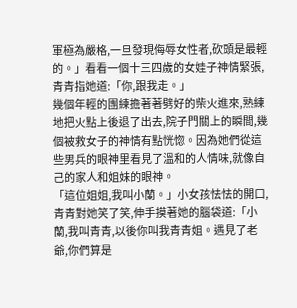軍極為嚴格,一旦發現侮辱女性者,砍頭是最輕的。」看看一個十三四歲的女娃子神情緊張,青青指她道:「你,跟我走。」
幾個年輕的團練擔著著劈好的柴火進來,熟練地把火點上後退了出去,院子門關上的瞬間,幾個被救女子的神情有點恍惚。因為她們從這些男兵的眼神里看見了溫和的人情味,就像自己的家人和姐妹的眼神。
「這位姐姐,我叫小蘭。」小女孩怯怯的開口,青青對她笑了笑,伸手摸著她的腦袋道:「小蘭,我叫青青,以後你叫我青青姐。遇見了老爺,你們算是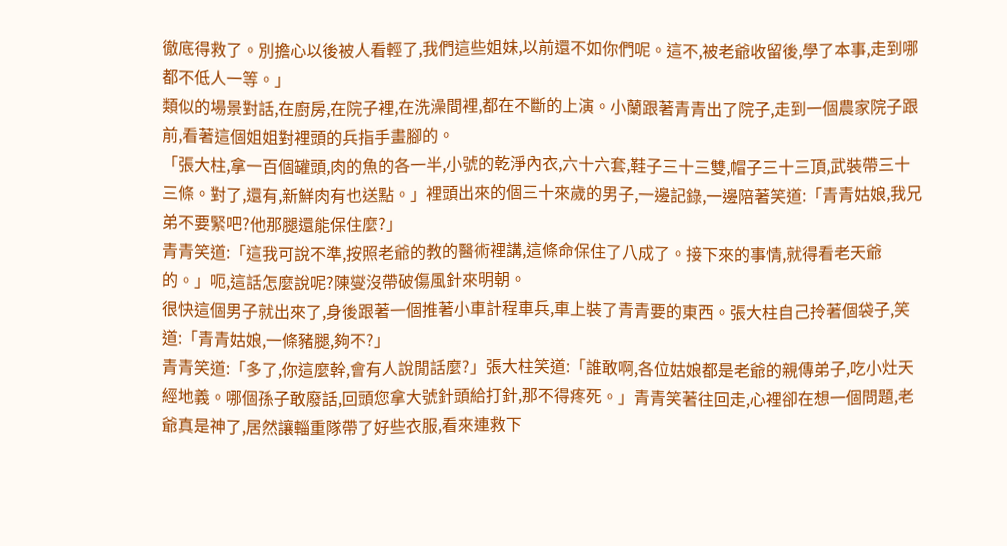徹底得救了。別擔心以後被人看輕了,我們這些姐妹,以前還不如你們呢。這不,被老爺收留後,學了本事,走到哪都不低人一等。」
類似的場景對話,在廚房,在院子裡,在洗澡間裡,都在不斷的上演。小蘭跟著青青出了院子,走到一個農家院子跟前,看著這個姐姐對裡頭的兵指手畫腳的。
「張大柱,拿一百個罐頭,肉的魚的各一半,小號的乾淨內衣,六十六套,鞋子三十三雙,帽子三十三頂,武裝帶三十三條。對了,還有,新鮮肉有也送點。」裡頭出來的個三十來歲的男子,一邊記錄,一邊陪著笑道:「青青姑娘,我兄弟不要緊吧?他那腿還能保住麼?」
青青笑道:「這我可說不準,按照老爺的教的醫術裡講,這條命保住了八成了。接下來的事情,就得看老天爺的。」呃,這話怎麼說呢?陳燮沒帶破傷風針來明朝。
很快這個男子就出來了,身後跟著一個推著小車計程車兵,車上裝了青青要的東西。張大柱自己拎著個袋子,笑道:「青青姑娘,一條豬腿,夠不?」
青青笑道:「多了,你這麼幹,會有人說閒話麼?」張大柱笑道:「誰敢啊,各位姑娘都是老爺的親傳弟子,吃小灶天經地義。哪個孫子敢廢話,回頭您拿大號針頭給打針,那不得疼死。」青青笑著往回走,心裡卻在想一個問題,老爺真是神了,居然讓輜重隊帶了好些衣服,看來連救下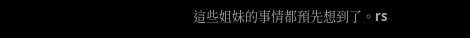這些姐妹的事情都預先想到了。rs